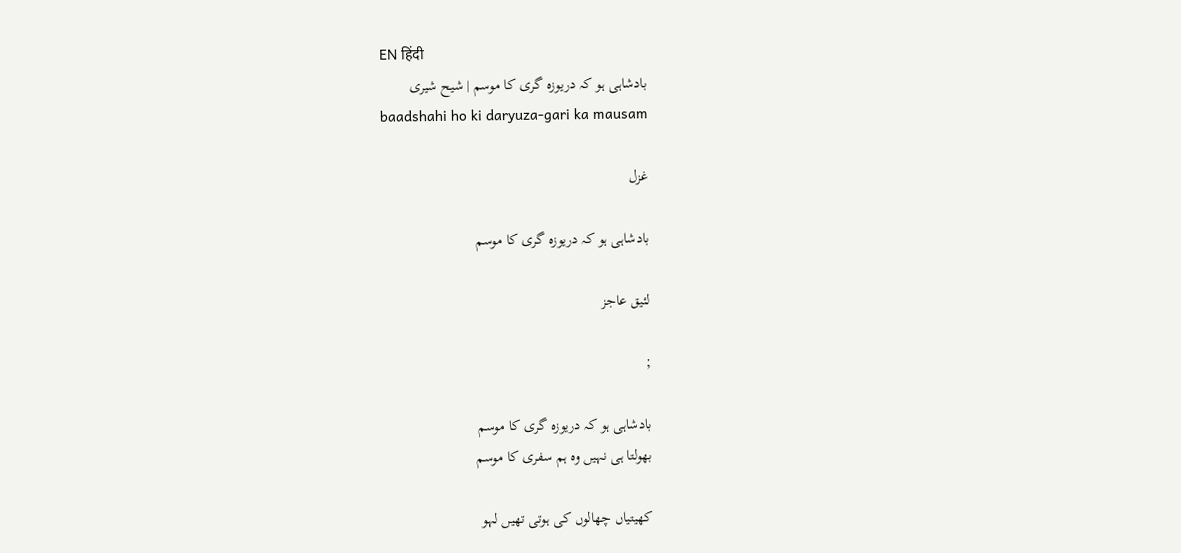EN हिंदी
بادشاہی ہو کہ دریوزہ گری کا موسم | شیح شیری
baadshahi ho ki daryuza-gari ka mausam

غزل

بادشاہی ہو کہ دریوزہ گری کا موسم

لئیق عاجز

;

بادشاہی ہو کہ دریوزہ گری کا موسم
بھولتا ہی نہیں وہ ہم سفری کا موسم

کھیتیاں چھالوں کی ہوتی تھیں لہو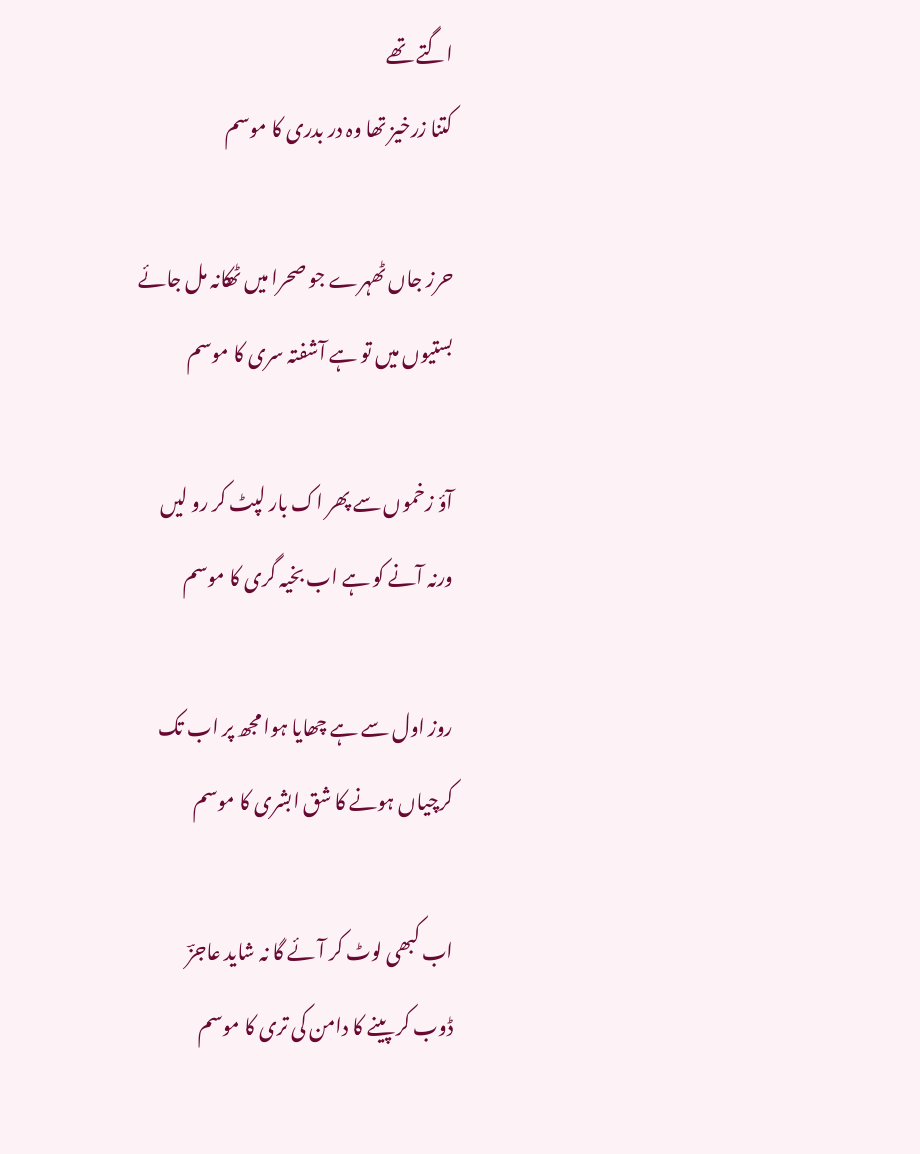اگتے تھے
کتنا زرخیز تھا وہ در بدری کا موسم

حرز جاں ٹھہرے جو صحرا میں ٹھکانہ مل جائے
بستیوں میں تو ہے آشفتہ سری کا موسم

آؤ زخموں سے پھر اک بار لپٹ کر رو لیں
ورنہ آنے کو ہے اب بخیہ گری کا موسم

روز اول سے ہے چھایا ہوا مجھ پر اب تک
کرچیاں ہونے کا شق ابشری کا موسم

اب کبھی لوٹ کر آئے گا نہ شاید عاجزؔ
ڈوب کر پینے کا دامن کی تری کا موسم